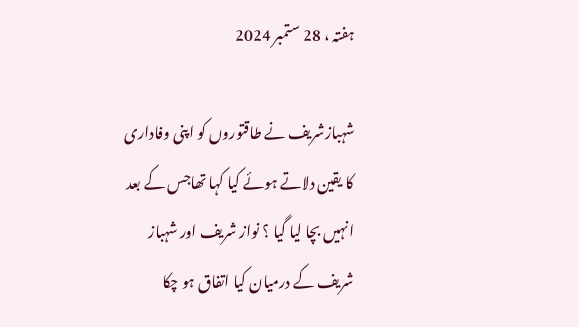ہفتہ ، 28 ستمبر 2024

شہبازشریف نے طاقتوروں کو اپنی وفاداری کا یقین دلاتے ہوئے کیا کہا تھاجس کے بعد انہیں بچا لیا گیا ؟ نواز شریف اور شہباز شریف کے درمیان کیا اتفاق ہو چکا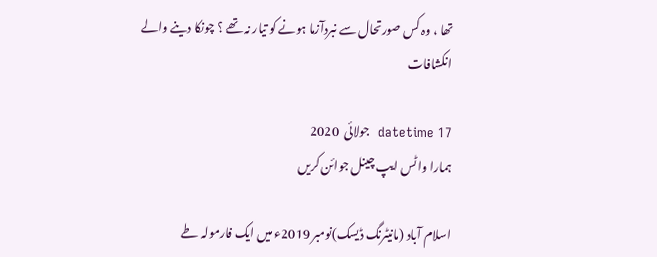تھا ، وہ کس صورتحال سے نبردآزما ہونے کو تیار نہ تھے ؟ چونکا دینے والے انکشافات

datetime 17  جولائی  2020
ہمارا واٹس ایپ چینل جوائن کریں

اسلام آباد (مانیٹرنگ ڈیسک)نومبر 2019ء میں ایک فارمولہ طے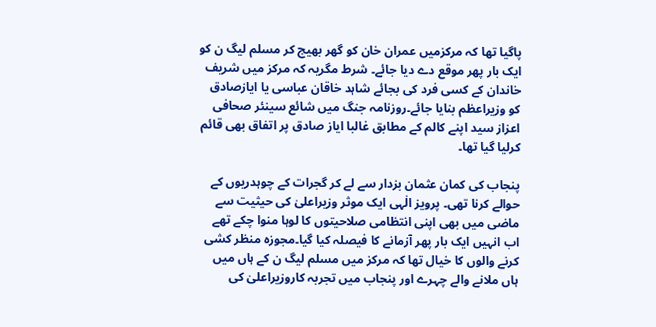پاگیا تھا کہ مرکزمیں عمران خان کو گھر بھیج کر مسلم لیگ ن کو ایک بار پھر موقع دے دیا جائے۔ شرط مگریہ کہ مرکز میں شریف خاندان کے کسی فرد کی بجائے شاہد خاقان عباسی یا ایازصادق کو وزیراعظم بنایا جائے۔روزنامہ جنگ میں شائع سینئر صحافی اعزاز سید اپنے کالم کے مطابق غالبا ایاز صادق پر اتفاق بھی قائم کرلیا گیا تھا۔

پنجاب کی کمان عثمان بزدار سے لے کر گجرات کے چوہدریوں کے حوالے کرنا تھی۔ پرویز الٰہی ایک موثر وزیراعلیٰ کی حیثیت سے ماضی میں بھی اپنی انتظامی صلاحیتوں کا لوہا منوا چکے تھے اب انہیں ایک بار پھر آزمانے کا فیصلہ کیا گیا۔مجوزہ منظر کشی کرنے والوں کا خیال تھا کہ مرکز میں مسلم لیگ ن کے ہاں میں ہاں ملانے والے چہرے اور پنجاب میں تجربہ کاروزیراعلیٰ کی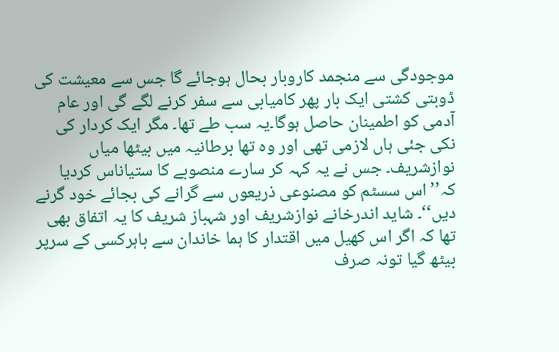موجودگی سے منجمد کاروبار بحال ہوجائے گا جس سے معیشت کی ڈوبتی کشتی ایک بار پھر کامیابی سے سفر کرنے لگے گی اور عام آدمی کو اطمینان حاصل ہوگا۔یہ سب طے تھا۔ مگر ایک کردار کی نکی جئی ہاں لازمی تھی اور وہ تھا برطانیہ میں بیٹھا میاں نوازشریف۔ جس نے یہ کہہ کر سارے منصوبے کا ستیاناس کردیا کہ’’اس سسٹم کو مصنوعی ذریعوں سے گرانے کی بجائے خود گرنے دیں‘‘۔ شاید اندرخانے نوازشریف اور شہباز شریف کا یہ اتفاق بھی تھا کہ اگر اس کھیل میں اقتدار کا ہما خاندان سے باہرکسی کے سرپر بیٹھ گیا تونہ صرف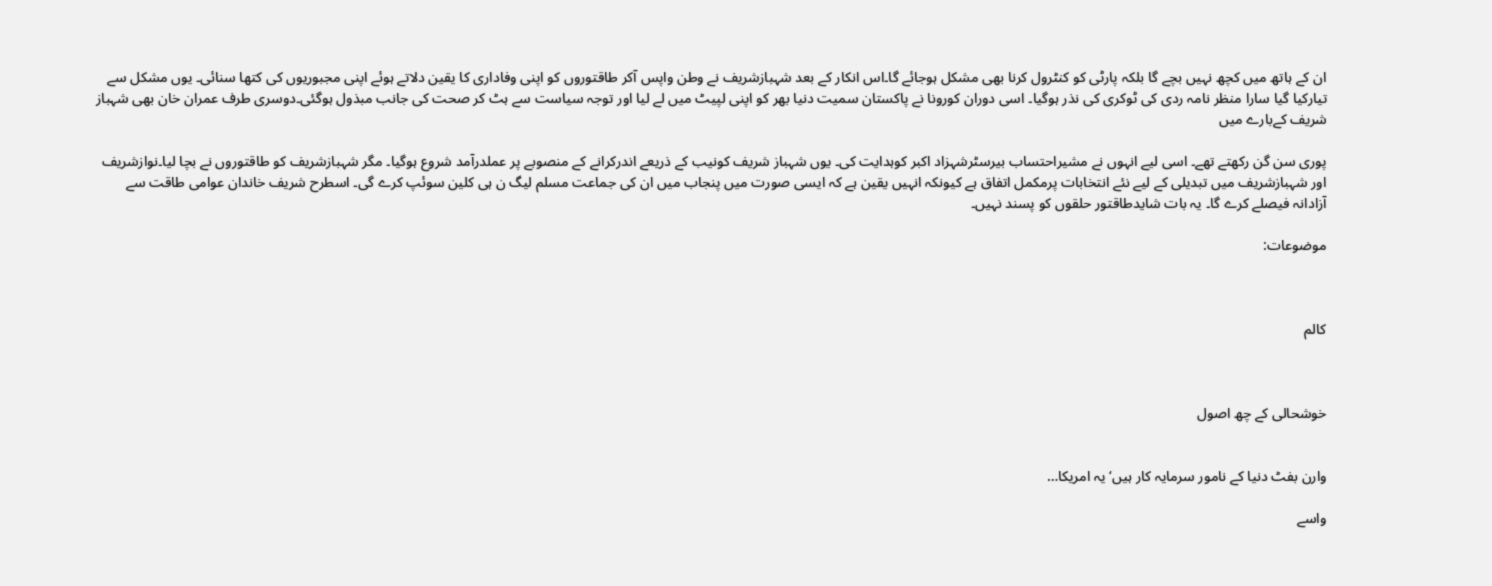ان کے ہاتھ میں کچھ نہیں بچے گا بلکہ پارٹی کو کنٹرول کرنا بھی مشکل ہوجائے گا۔اس انکار کے بعد شہبازشریف نے وطن واپس آکر طاقتوروں کو اپنی وفاداری کا یقین دلاتے ہوئے اپنی مجبوریوں کی کتھا سنائی۔ یوں مشکل سے تیارکیا گیا سارا منظر نامہ ردی کی ٹوکری کی نذر ہوگیا۔ اسی دوران کورونا نے پاکستان سمیت دنیا بھر کو اپنی لپیٹ میں لے لیا اور توجہ سیاست سے ہٹ کر صحت کی جانب مبذول ہوگئی۔دوسری طرف عمران خان بھی شہباز شریف کےبارے میں

پوری سن گن رکھتے تھے۔ اسی لیے انہوں نے مشیراحتساب بیرسٹرشہزاد اکبر کوہدایت کی۔ یوں شہباز شریف کونیب کے ذریعے اندرکرانے کے منصوبے پر عملدرآمد شروع ہوگیا۔ مگر شہبازشریف کو طاقتوروں نے بچا لیا۔نوازشریف اور شہبازشریف میں تبدیلی کے لیے نئے انتخابات پرمکمل اتفاق ہے کیونکہ انہیں یقین ہے کہ ایسی صورت میں پنجاب میں ان کی جماعت مسلم لیگ ن ہی کلین سوئپ کرے گی۔ اسطرح شریف خاندان عوامی طاقت سے آزادانہ فیصلے کرے گا۔ یہ بات شایدطاقتور حلقوں کو پسند نہیں۔

موضوعات:



کالم



خوشحالی کے چھ اصول


وارن بفٹ دنیا کے نامور سرمایہ کار ہیں‘ یہ امریکا…

واسے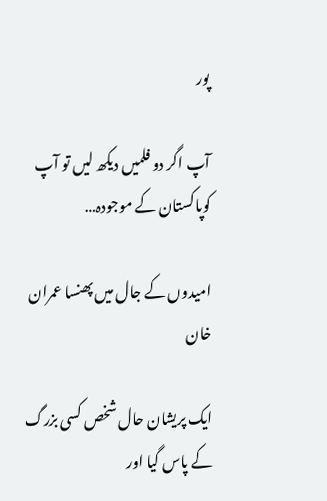پور

آپ اگر دو فلمیں دیکھ لیں تو آپ کوپاکستان کے موجودہ…

امیدوں کے جال میں پھنسا عمران خان

ایک پریشان حال شخص کسی بزرگ کے پاس گیا اور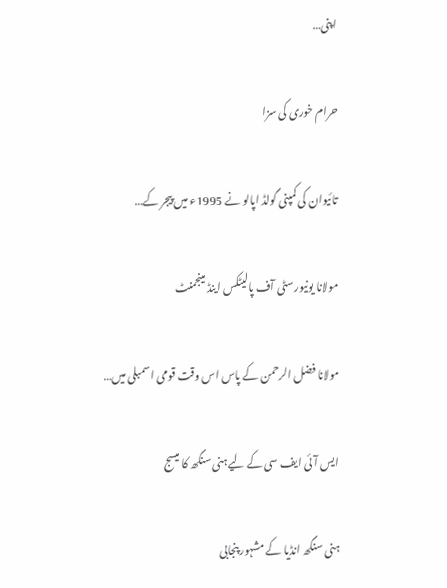اپنی…

حرام خوری کی سزا

تائیوان کی کمپنی گولڈ اپالو نے 1995ء میں پیجر کے…

مولانا یونیورسٹی آف پالیٹکس اینڈ مینجمنٹ

مولانا فضل الرحمن کے پاس اس وقت قومی اسمبلی میں…

ایس آئی ایف سی کے لیےہنی سنگھ کا میسج

ہنی سنگھ انڈیا کے مشہور پنجابی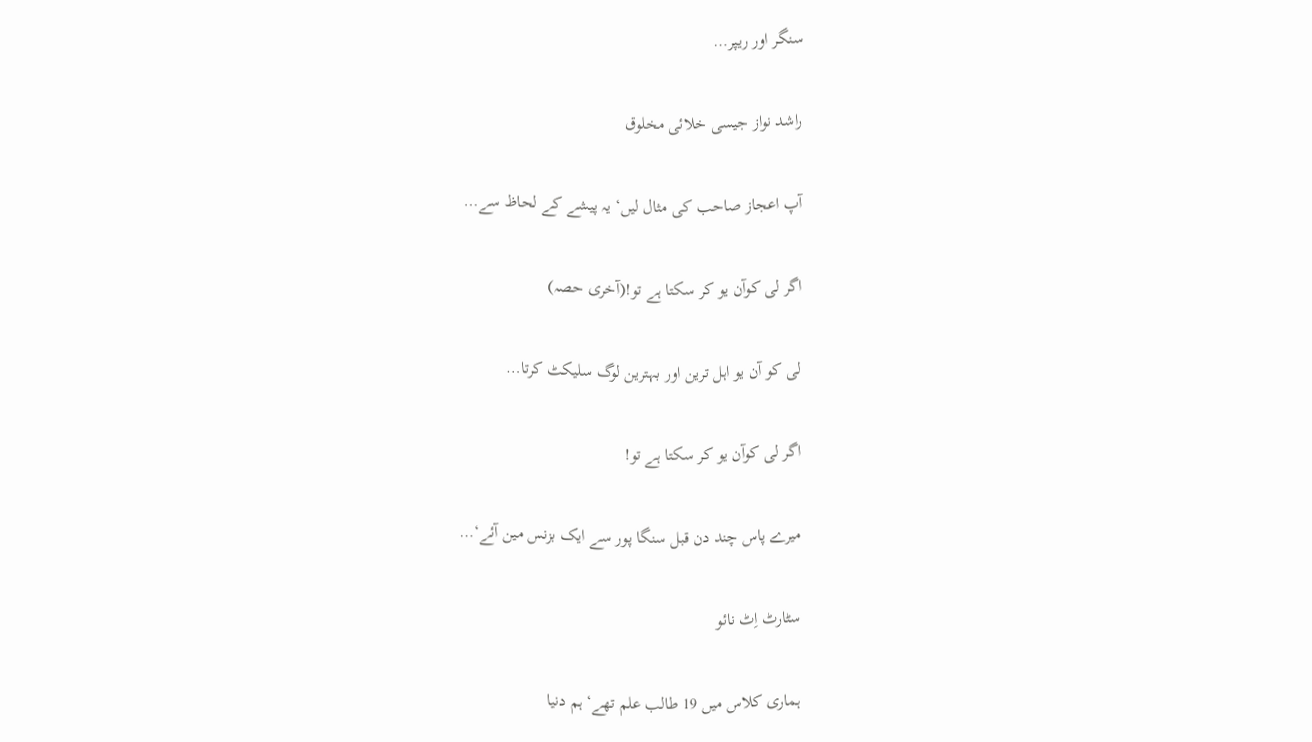سنگر اور ریپر…

راشد نواز جیسی خلائی مخلوق

آپ اعجاز صاحب کی مثال لیں‘ یہ پیشے کے لحاظ سے…

اگر لی کوآن یو کر سکتا ہے تو!(آخری حصہ)

لی کو آن یو اہل ترین اور بہترین لوگ سلیکٹ کرتا…

اگر لی کوآن یو کر سکتا ہے تو!

میرے پاس چند دن قبل سنگا پور سے ایک بزنس مین آئے‘…

سٹارٹ اِٹ نائو

ہماری کلاس میں 19 طالب علم تھے‘ ہم دنیا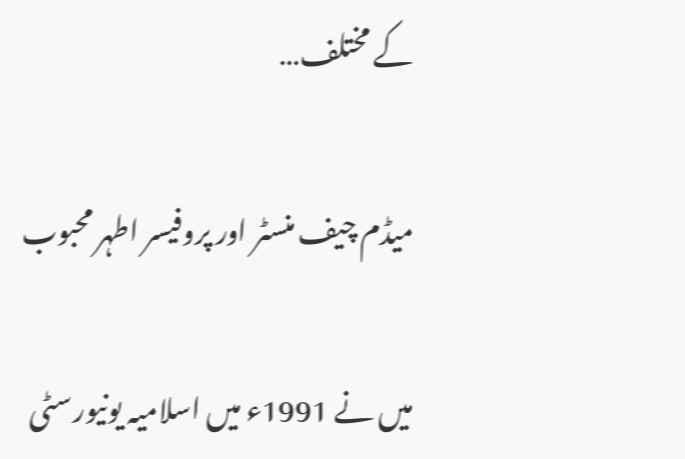کے مختلف…

میڈم چیف منسٹر اور پروفیسر اطہر محبوب

میں نے 1991ء میں اسلامیہ یونیورسٹی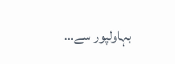بہاولپور سے…